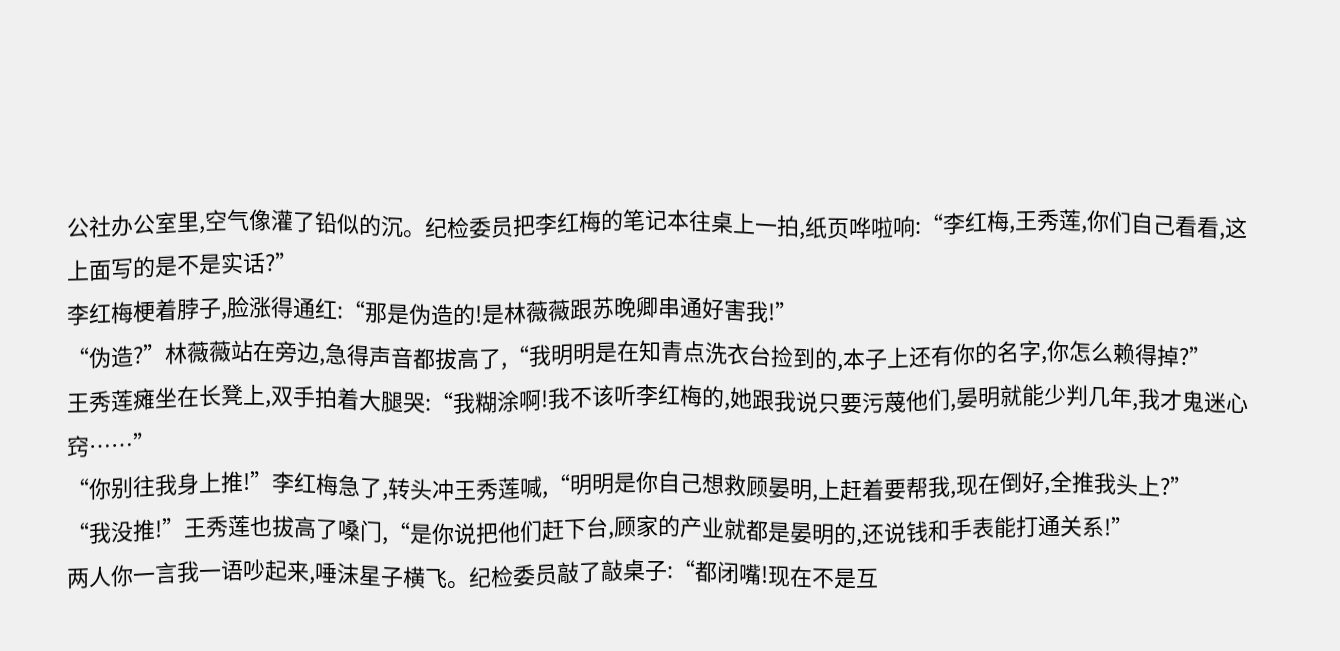公社办公室里,空气像灌了铅似的沉。纪检委员把李红梅的笔记本往桌上一拍,纸页哗啦响:“李红梅,王秀莲,你们自己看看,这上面写的是不是实话?”
李红梅梗着脖子,脸涨得通红:“那是伪造的!是林薇薇跟苏晚卿串通好害我!”
“伪造?”林薇薇站在旁边,急得声音都拔高了,“我明明是在知青点洗衣台捡到的,本子上还有你的名字,你怎么赖得掉?”
王秀莲瘫坐在长凳上,双手拍着大腿哭:“我糊涂啊!我不该听李红梅的,她跟我说只要污蔑他们,晏明就能少判几年,我才鬼迷心窍……”
“你别往我身上推!”李红梅急了,转头冲王秀莲喊,“明明是你自己想救顾晏明,上赶着要帮我,现在倒好,全推我头上?”
“我没推!”王秀莲也拔高了嗓门,“是你说把他们赶下台,顾家的产业就都是晏明的,还说钱和手表能打通关系!”
两人你一言我一语吵起来,唾沫星子横飞。纪检委员敲了敲桌子:“都闭嘴!现在不是互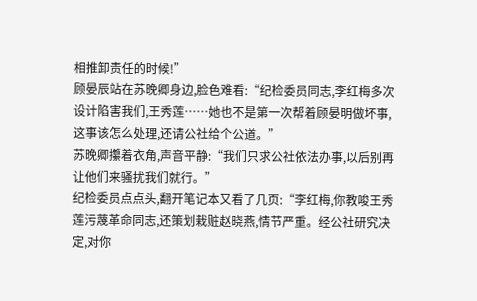相推卸责任的时候!”
顾晏辰站在苏晚卿身边,脸色难看:“纪检委员同志,李红梅多次设计陷害我们,王秀莲……她也不是第一次帮着顾晏明做坏事,这事该怎么处理,还请公社给个公道。”
苏晚卿攥着衣角,声音平静:“我们只求公社依法办事,以后别再让他们来骚扰我们就行。”
纪检委员点点头,翻开笔记本又看了几页:“李红梅,你教唆王秀莲污蔑革命同志,还策划栽赃赵晓燕,情节严重。经公社研究决定,对你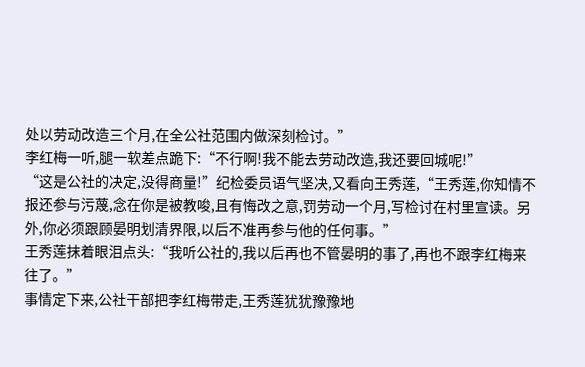处以劳动改造三个月,在全公社范围内做深刻检讨。”
李红梅一听,腿一软差点跪下:“不行啊!我不能去劳动改造,我还要回城呢!”
“这是公社的决定,没得商量!”纪检委员语气坚决,又看向王秀莲,“王秀莲,你知情不报还参与污蔑,念在你是被教唆,且有悔改之意,罚劳动一个月,写检讨在村里宣读。另外,你必须跟顾晏明划清界限,以后不准再参与他的任何事。”
王秀莲抹着眼泪点头:“我听公社的,我以后再也不管晏明的事了,再也不跟李红梅来往了。”
事情定下来,公社干部把李红梅带走,王秀莲犹犹豫豫地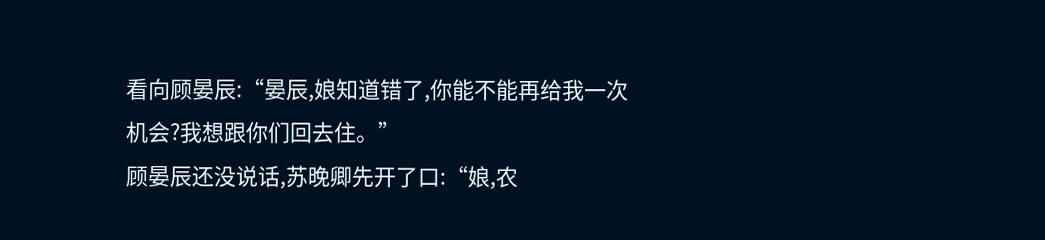看向顾晏辰:“晏辰,娘知道错了,你能不能再给我一次机会?我想跟你们回去住。”
顾晏辰还没说话,苏晚卿先开了口:“娘,农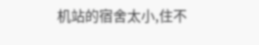机站的宿舍太小,住不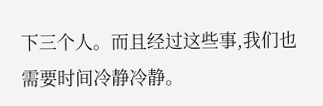下三个人。而且经过这些事,我们也需要时间冷静冷静。